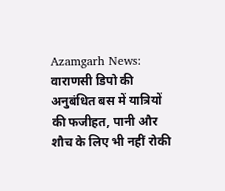Azamgarh News: वाराणसी डिपो की अनुबंधित बस में यात्रियों की फजीहत, पानी और शौच के लिए भी नहीं रोकी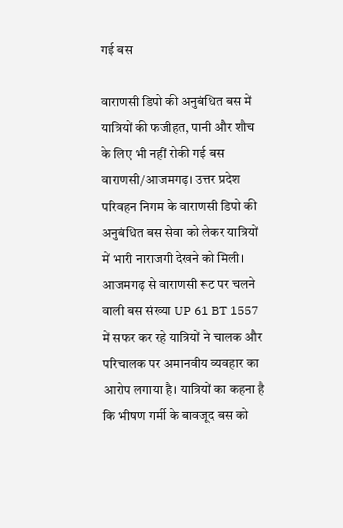गई बस

वाराणसी डिपो की अनुबंधित बस में यात्रियों की फजीहत, पानी और शौच के लिए भी नहीं रोकी गई बस
वाराणसी/आजमगढ़। उत्तर प्रदेश परिवहन निगम के वाराणसी डिपो की अनुबंधित बस सेवा को लेकर यात्रियों में भारी नाराजगी देखने को मिली। आजमगढ़ से वाराणसी रूट पर चलने वाली बस संख्या UP 61 BT 1557 में सफर कर रहे यात्रियों ने चालक और परिचालक पर अमानवीय व्यवहार का आरोप लगाया है। यात्रियों का कहना है कि भीषण गर्मी के बावजूद बस को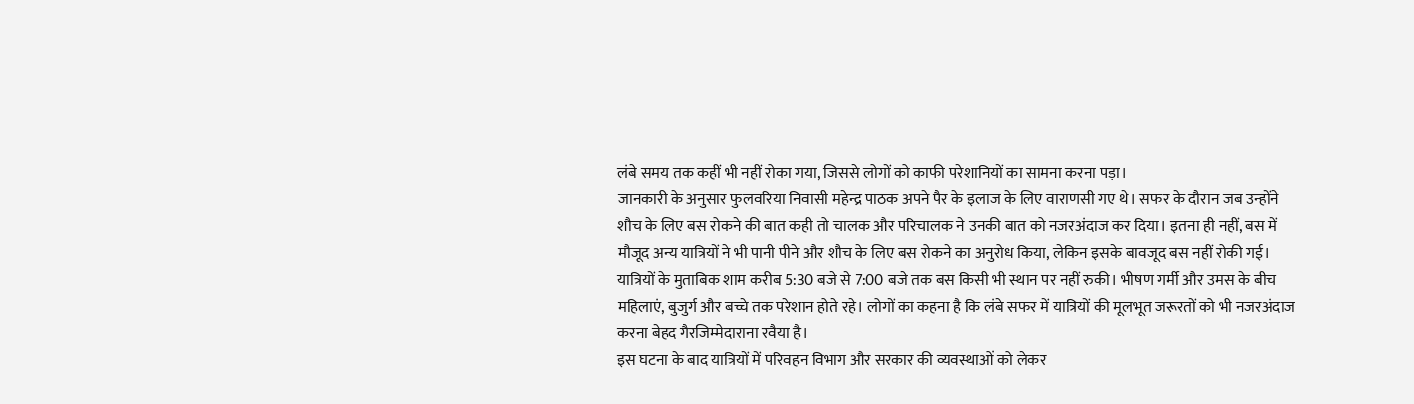लंबे समय तक कहीं भी नहीं रोका गया, जिससे लोगों को काफी परेशानियों का सामना करना पड़ा।
जानकारी के अनुसार फुलवरिया निवासी महेन्द्र पाठक अपने पैर के इलाज के लिए वाराणसी गए थे। सफर के दौरान जब उन्होंने शौच के लिए बस रोकने की बात कही तो चालक और परिचालक ने उनकी बात को नजरअंदाज कर दिया। इतना ही नहीं, बस में मौजूद अन्य यात्रियों ने भी पानी पीने और शौच के लिए बस रोकने का अनुरोध किया, लेकिन इसके बावजूद बस नहीं रोकी गई।
यात्रियों के मुताबिक शाम करीब 5:30 बजे से 7:00 बजे तक बस किसी भी स्थान पर नहीं रुकी। भीषण गर्मी और उमस के बीच महिलाएं, बुजुर्ग और बच्चे तक परेशान होते रहे। लोगों का कहना है कि लंबे सफर में यात्रियों की मूलभूत जरूरतों को भी नजरअंदाज करना बेहद गैरजिम्मेदाराना रवैया है।
इस घटना के बाद यात्रियों में परिवहन विभाग और सरकार की व्यवस्थाओं को लेकर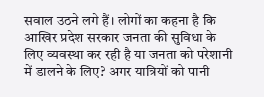सवाल उठने लगे हैं। लोगों का कहना है कि आखिर प्रदेश सरकार जनता की सुविधा के लिए व्यवस्था कर रही है या जनता को परेशानी में डालने के लिए? अगर यात्रियों को पानी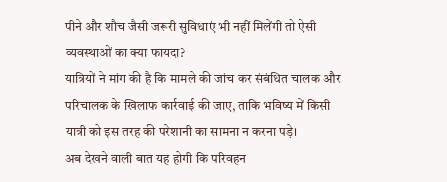पीने और शौच जैसी जरूरी सुविधाएं भी नहीं मिलेंगी तो ऐसी व्यवस्थाओं का क्या फायदा?
यात्रियों ने मांग की है कि मामले की जांच कर संबंधित चालक और परिचालक के खिलाफ कार्रवाई की जाए, ताकि भविष्य में किसी यात्री को इस तरह की परेशानी का सामना न करना पड़े।
अब देखने वाली बात यह होगी कि परिवहन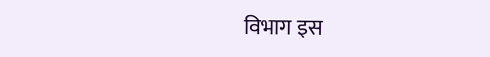विभाग इस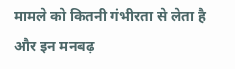मामले को कितनी गंभीरता से लेता है और इन मनबढ़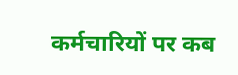कर्मचारियों पर कब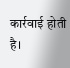कार्रवाई होती है।